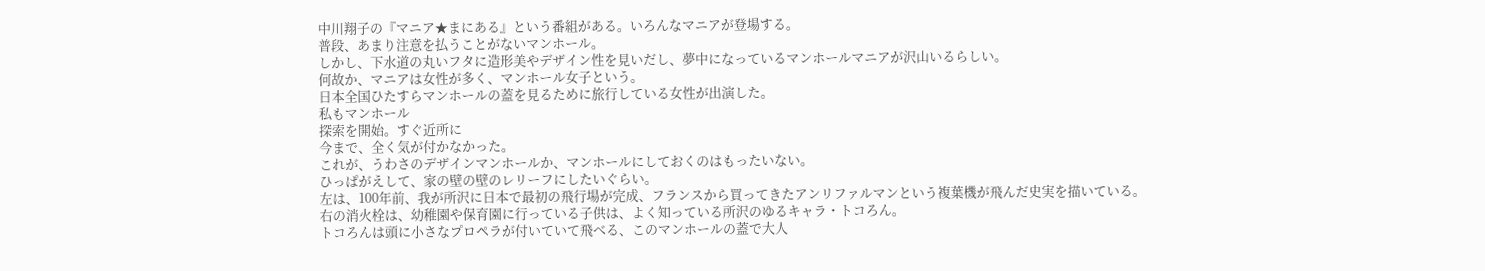中川翔子の『マニア★まにある』という番組がある。いろんなマニアが登場する。
普段、あまり注意を払うことがないマンホール。
しかし、下水道の丸いフタに造形美やデザイン性を見いだし、夢中になっているマンホールマニアが沢山いるらしい。
何故か、マニアは女性が多く、マンホール女子という。
日本全国ひたすらマンホールの蓋を見るために旅行している女性が出演した。
私もマンホール
探索を開始。すぐ近所に
今まで、全く気が付かなかった。
これが、うわさのデザインマンホールか、マンホールにしておくのはもったいない。
ひっぱがえして、家の壁の壁のレリーフにしたいぐらい。
左は、100年前、我が所沢に日本で最初の飛行場が完成、フランスから買ってきたアンリファルマンという複葉機が飛んだ史実を描いている。
右の消火栓は、幼稚園や保育園に行っている子供は、よく知っている所沢のゆるキャラ・トコろん。
トコろんは頭に小さなプロペラが付いていて飛べる、このマンホールの蓋で大人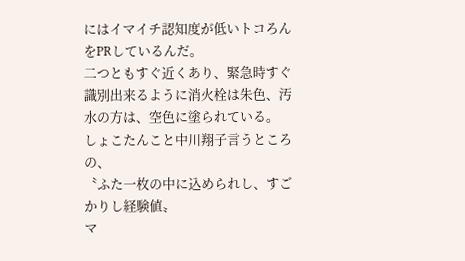にはイマイチ認知度が低いトコろんをPRしているんだ。
二つともすぐ近くあり、緊急時すぐ識別出来るように消火栓は朱色、汚水の方は、空色に塗られている。
しょこたんこと中川翔子言うところの、
〝ふた一枚の中に込められし、すごかりし経験値〟
マ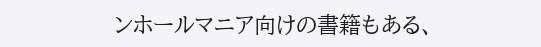ンホールマニア向けの書籍もある、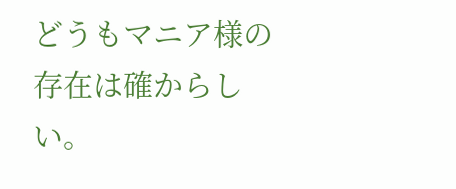どうもマニア様の存在は確からしい。